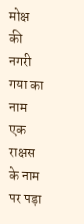मोक्ष की नगरी गया का नाम एक राक्षस के नाम पर पड़ा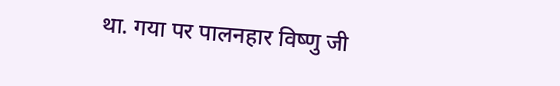था. गया पर पालनहार विष्णु जी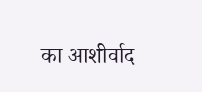का आशीर्वाद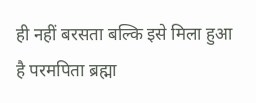ही नहीं बरसता बल्कि इसे मिला हुआ है परमपिता ब्रह्मा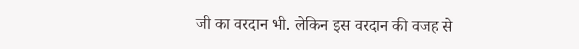जी का वरदान भी. लेकिन इस वरदान की वजह से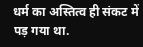धर्म का अस्तित्व ही संकट में पड़ गया था.